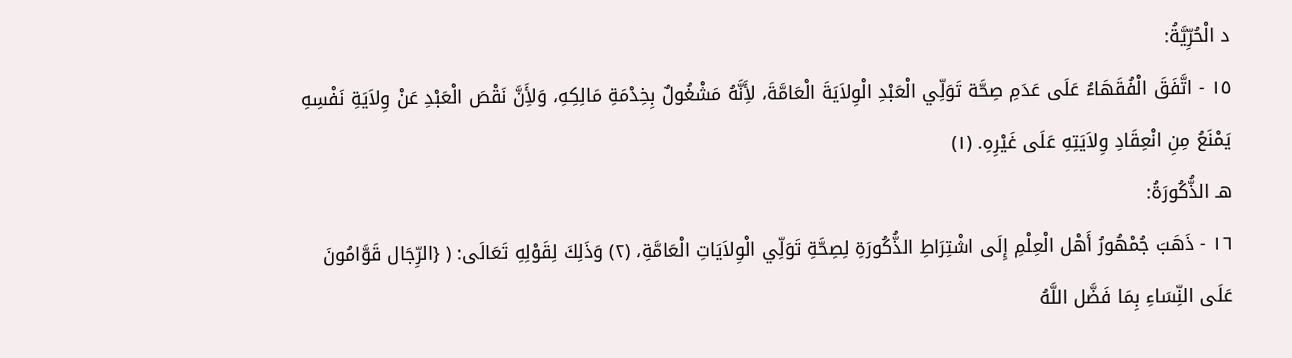د الْحُرِّيَّةُ:
١٥ - اتَّفَقَ الْفُقَهَاءُ عَلَى عَدَمِ صِحَّة تَوَلِّي الْعَبْدِ الْوِلاَيَةَ الْعَامَّةَ، لأَِنَّهُ مَشْغُولٌ بِخِدْمَةِ مَالِكِهِ، وَلأَِنَّ نَقْصَ الْعَبْدِ عَنْ وِلاَيَةِ نَفْسِهِ يَمْنَعُ مِنِ انْعِقَادِ وِلاَيَتِهِ عَلَى غَيْرِهِ. (١)
هـ الذُّكُورَةُ:
١٦ - ذَهَبَ جُمْهُورُ أَهْل الْعِلْمِ إِلَى اشْتِرَاطِ الذُّكُورَةِ لِصِحَّةِ تَوَلِّي الْوِلاَيَاتِ الْعَامَّةِ، (٢) وَذَلِكَ لِقَوْلِهِ تَعَالَى: ( {الرِّجَال قَوَّامُونَ عَلَى النِّسَاءِ بِمَا فَضَّل اللَّهُ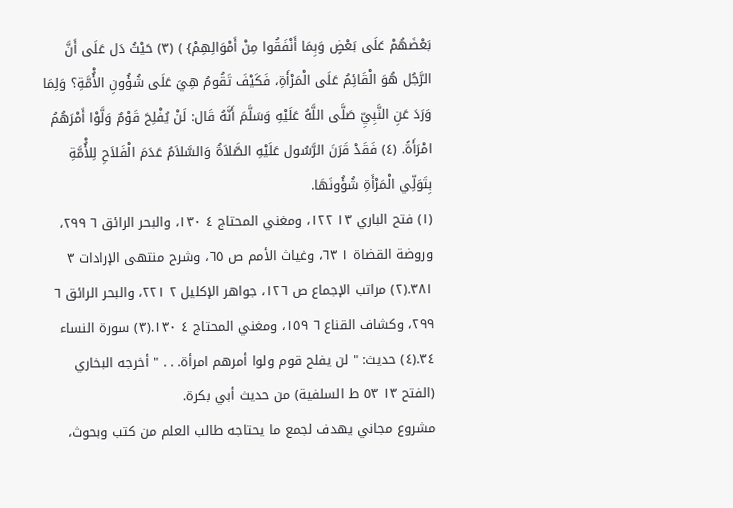بَعْضَهُمْ عَلَى بَعْضٍ وَبِمَا أَنْفَقُوا مِنْ أَمْوَالِهِمْ} ) (٣) حَيْثُ دَل عَلَى أَنَّ الرَّجُل هُوَ الْقَائِمُ عَلَى الْمَرْأَةِ، فَكَيْفَ تَقُومُ هِيَ عَلَى شُؤُونِ الأُْمَّةِ؟ وَلِمَا وَرَدَ عَنِ النَّبِيِّ صَلَّى اللَّهُ عَلَيْهِ وَسَلَّمَ أَنَّهُ قَال: لَنْ يُفْلِحَ قَوْمٌ وَلَّوْا أَمْرَهُمُ امْرَأَةً. (٤) فَقَدْ قَرَنَ الرَّسُول عَلَيْهِ الصَّلاَةُ وَالسَّلاَمُ عَدَمَ الْفَلاَحِ لِلأُْمَّةِ بِتَوَلِّي الْمَرْأَةِ شُؤُونَهَا.
(١) فتح الباري ١٣ ١٢٢، ومغني المحتاج ٤ ١٣٠، والبحر الرائق ٦ ٢٩٩، وروضة القضاة ١ ٦٣، وغياث الأمم ص ٦٥، وشرح منتهى الإرادات ٣ ٣٨١.(٢) مراتب الإجماع ص ١٢٦، جواهر الإكليل ٢ ٢٢١، والبحر الرائق ٦ ٢٩٩، وكشاف القناع ٦ ١٥٩، ومغني المحتاج ٤ ١٣٠.(٣) سورة النساء ٣٤.(٤) حديث: " لن يفلح قوم ولوا أمرهم امرأة. . . " أخرجه البخاري (الفتح ١٣ ٥٣ ط السلفية) من حديث أبي بكرة.
مشروع مجاني يهدف لجمع ما يحتاجه طالب العلم من كتب وبحوث،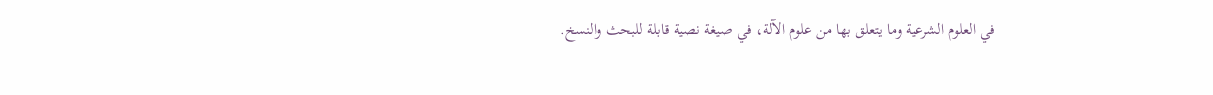في العلوم الشرعية وما يتعلق بها من علوم الآلة، في صيغة نصية قابلة للبحث والنسخ.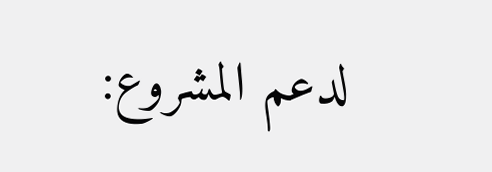لدعم المشروع: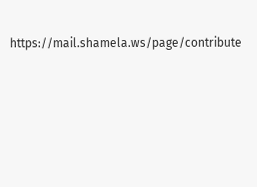https://mail.shamela.ws/page/contribute